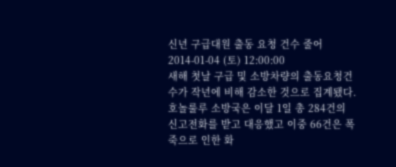신년 구급대원 출동 요청 건수 줄어
2014-01-04 (토) 12:00:00
새해 첫날 구급 및 소방차량의 출동요청건수가 작년에 비해 감소한 것으로 집계됐다.
호놀룰루 소방국은 이달 1일 총 284건의 신고전화를 받고 대응했고 이중 66건은 폭죽으로 인한 화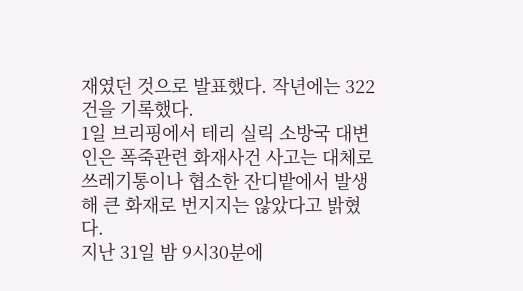재였던 것으로 발표했다. 작년에는 322건을 기록했다.
1일 브리핑에서 테리 실릭 소방국 대변인은 폭죽관련 화재사건 사고는 대체로 쓰레기통이나 협소한 잔디밭에서 발생해 큰 화재로 번지지는 않았다고 밝혔다.
지난 31일 밤 9시30분에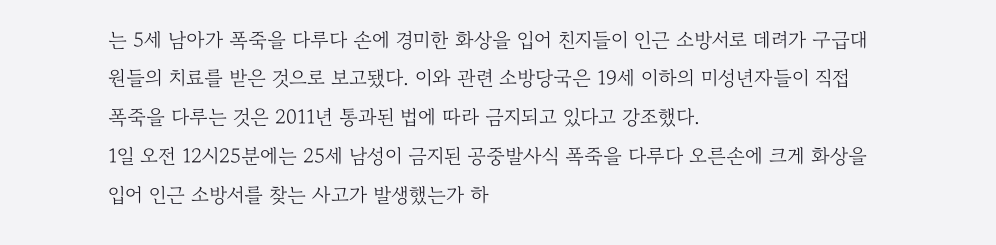는 5세 남아가 폭죽을 다루다 손에 경미한 화상을 입어 친지들이 인근 소방서로 데려가 구급대원들의 치료를 받은 것으로 보고됐다. 이와 관련 소방당국은 19세 이하의 미성년자들이 직접 폭죽을 다루는 것은 2011년 통과된 법에 따라 금지되고 있다고 강조했다.
1일 오전 12시25분에는 25세 남성이 금지된 공중발사식 폭죽을 다루다 오른손에 크게 화상을 입어 인근 소방서를 찾는 사고가 발생했는가 하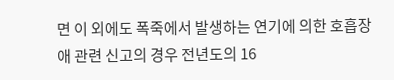면 이 외에도 폭죽에서 발생하는 연기에 의한 호흡장애 관련 신고의 경우 전년도의 16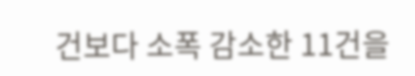건보다 소폭 감소한 11건을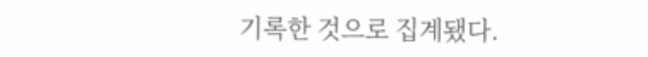기록한 것으로 집계됐다.